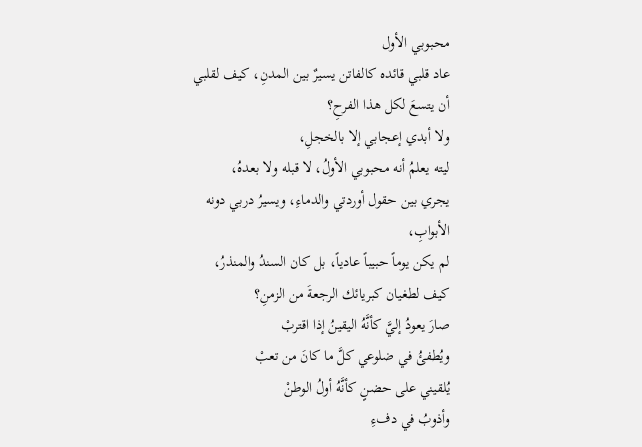محبوبي الأول
عاد قلبي قائده كالفاتن يسيرٌ بين المدنِ، كيف لقلبي أن يتسعَ لكل هذا الفرحِ؟
ولا أبدي إعجابي إلا بالخجلِ،
ليته يعلمُ أنه محبوبي الأولُ، لا قبله ولا بعدهُ،
يجري بين حقول أوردتي والدماءِ، ويسيرُ دربي دونه الأبوابِ،
لم يكن يوماً حبيباً عادياً، بل كان السندُ والمنذرُ،
كيف لطغيان كبريائك الرجعةَ من الزمنِ؟
صارَ يعودُ إليَّ كأنَّهُ اليقينُ إذا اقتربْ
ويُطفئُ في ضلوعي كلَّ ما كانَ من تعبْ
يُلقيني على حضنٍ كأنَّهُ أولُ الوطنْ
وأذوبُ في دفءِ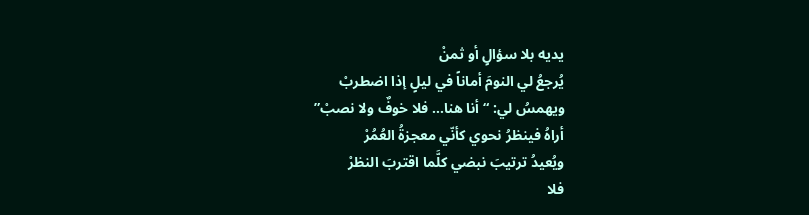يديه بلا سؤالٍ أو ثمنْ
يُرجعُ لي النومَ أماناً في ليلٍ إذا اضطربْ
ويهمسُ لي: “أنا هنا… فلا خوفٌ ولا نصبْ”
أراهُ فينظرُ نحوي كأنّي معجزةُ العُمُرْ
ويُعيدُ ترتيبَ نبضي كلَّما اقتربَ النظرْ
فلا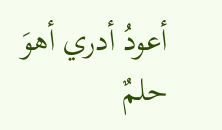أعودُ أدري أهوَ حلمٌ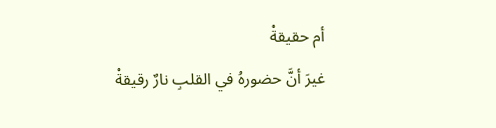أم حقيقةْ
غيرَ أنَّ حضورهُ في القلبِ نارٌ رقيقةْ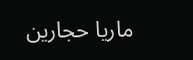ماريا حجارين